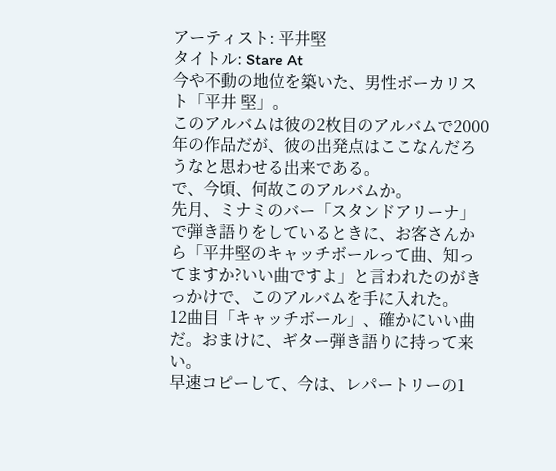アーティスト: 平井堅
タイトル: Stare At
今や不動の地位を築いた、男性ボーカリスト「平井 堅」。
このアルバムは彼の2枚目のアルバムで2000年の作品だが、彼の出発点はここなんだろうなと思わせる出来である。
で、今頃、何故このアルバムか。
先月、ミナミのバー「スタンドアリーナ」で弾き語りをしているときに、お客さんから「平井堅のキャッチボールって曲、知ってますか?いい曲ですよ」と言われたのがきっかけで、このアルバムを手に入れた。
12曲目「キャッチボール」、確かにいい曲だ。おまけに、ギター弾き語りに持って来い。
早速コピーして、今は、レパートリーの1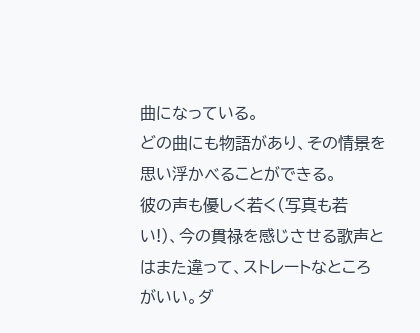曲になっている。
どの曲にも物語があり、その情景を思い浮かべることができる。
彼の声も優しく若く(写真も若い!)、今の貫禄を感じさせる歌声とはまた違って、ストレートなところがいい。ダ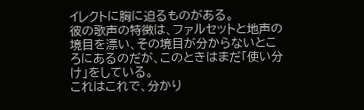イレクトに胸に迫るものがある。
彼の歌声の特徴は、ファルセットと地声の境目を漂い、その境目が分からないところにあるのだが、このときはまだ「使い分け」をしている。
これはこれで、分かり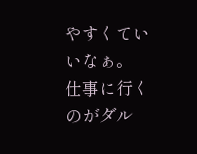やすくていいなぁ。
仕事に行くのがダル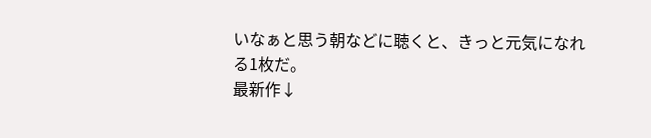いなぁと思う朝などに聴くと、きっと元気になれる1枚だ。
最新作↓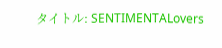タイトル: SENTIMENTALovers